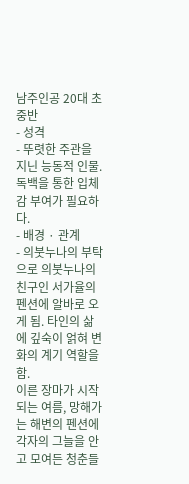남주인공 20대 초중반
- 성격
- 뚜렷한 주관을 지닌 능동적 인물. 독백을 통한 입체감 부여가 필요하다.
- 배경 · 관계
- 의붓누나의 부탁으로 의붓누나의 친구인 서가율의 펜션에 알바로 오게 됨. 타인의 삶에 깊숙이 얽혀 변화의 계기 역할을 함.
이른 장마가 시작되는 여름, 망해가는 해변의 펜션에
각자의 그늘을 안고 모여든 청춘들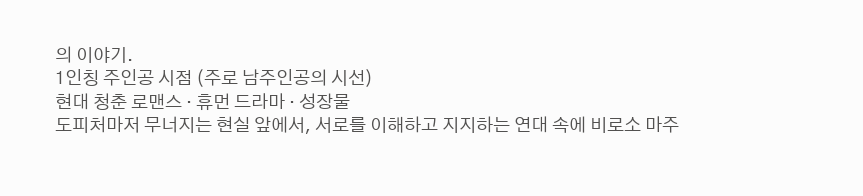의 이야기.
1인칭 주인공 시점 (주로 남주인공의 시선)
현대 청춘 로맨스 · 휴먼 드라마 · 성장물
도피처마저 무너지는 현실 앞에서, 서로를 이해하고 지지하는 연대 속에 비로소 마주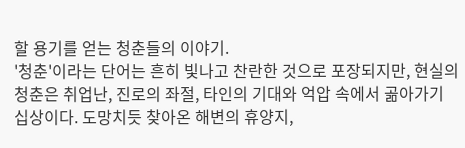할 용기를 얻는 청춘들의 이야기.
'청춘'이라는 단어는 흔히 빛나고 찬란한 것으로 포장되지만, 현실의 청춘은 취업난, 진로의 좌절, 타인의 기대와 억압 속에서 곪아가기 십상이다. 도망치듯 찾아온 해변의 휴양지,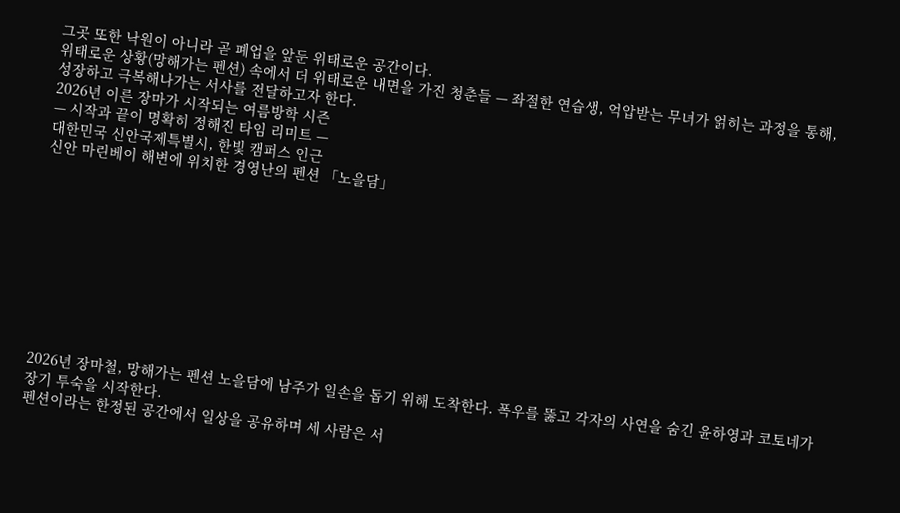그곳 또한 낙원이 아니라 곧 폐업을 앞둔 위태로운 공간이다.
위태로운 상황(망해가는 펜션) 속에서 더 위태로운 내면을 가진 청춘들 — 좌절한 연습생, 억압받는 무녀가 얽히는 과정을 통해, 성장하고 극복해나가는 서사를 전달하고자 한다.
2026년 이른 장마가 시작되는 여름방학 시즌
— 시작과 끝이 명확히 정해진 타임 리미트 —
대한민국 신안국제특별시, 한빛 캠퍼스 인근
신안 마린베이 해변에 위치한 경영난의 펜션 「노을담」










2026년 장마철, 망해가는 펜션 노을담에 남주가 일손을 돕기 위해 도착한다. 폭우를 뚫고 각자의 사연을 숨긴 윤하영과 코토네가 장기 투숙을 시작한다.
펜션이라는 한정된 공간에서 일상을 공유하며 세 사람은 서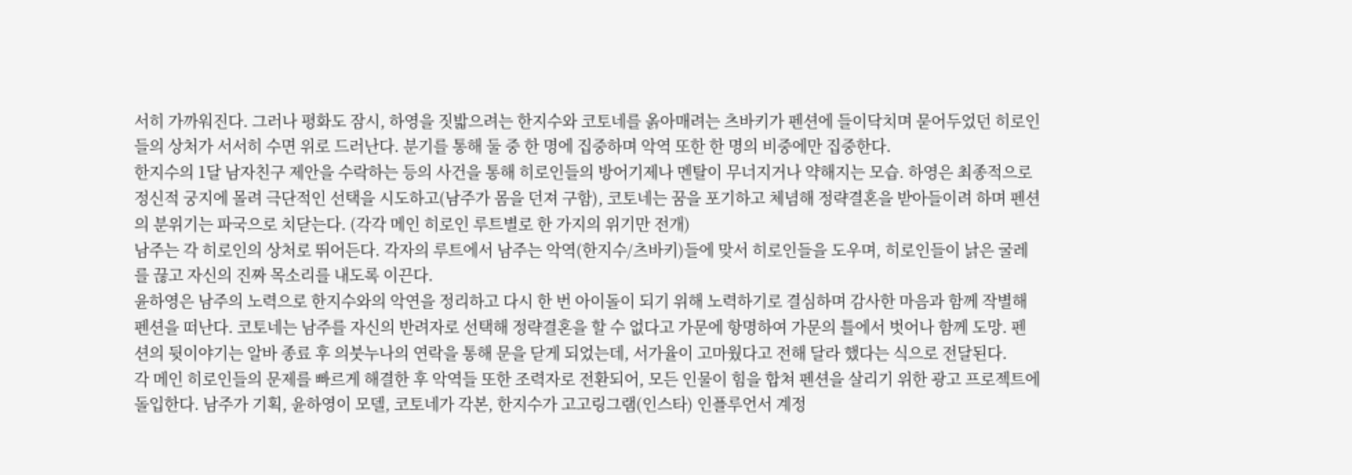서히 가까워진다. 그러나 평화도 잠시, 하영을 짓밟으려는 한지수와 코토네를 옭아매려는 츠바키가 펜션에 들이닥치며 묻어두었던 히로인들의 상처가 서서히 수면 위로 드러난다. 분기를 통해 둘 중 한 명에 집중하며 악역 또한 한 명의 비중에만 집중한다.
한지수의 1달 남자친구 제안을 수락하는 등의 사건을 통해 히로인들의 방어기제나 멘탈이 무너지거나 약해지는 모습. 하영은 최종적으로 정신적 궁지에 몰려 극단적인 선택을 시도하고(남주가 몸을 던져 구함), 코토네는 꿈을 포기하고 체념해 정략결혼을 받아들이려 하며 펜션의 분위기는 파국으로 치닫는다. (각각 메인 히로인 루트별로 한 가지의 위기만 전개)
남주는 각 히로인의 상처로 뛰어든다. 각자의 루트에서 남주는 악역(한지수/츠바키)들에 맞서 히로인들을 도우며, 히로인들이 낡은 굴레를 끊고 자신의 진짜 목소리를 내도록 이끈다.
윤하영은 남주의 노력으로 한지수와의 악연을 정리하고 다시 한 번 아이돌이 되기 위해 노력하기로 결심하며 감사한 마음과 함께 작별해 펜션을 떠난다. 코토네는 남주를 자신의 반려자로 선택해 정략결혼을 할 수 없다고 가문에 항명하여 가문의 틀에서 벗어나 함께 도망. 펜션의 뒷이야기는 알바 종료 후 의붓누나의 연락을 통해 문을 닫게 되었는데, 서가율이 고마웠다고 전해 달라 했다는 식으로 전달된다.
각 메인 히로인들의 문제를 빠르게 해결한 후 악역들 또한 조력자로 전환되어, 모든 인물이 힘을 합쳐 펜션을 살리기 위한 광고 프로젝트에 돌입한다. 남주가 기획, 윤하영이 모델, 코토네가 각본, 한지수가 고고링그램(인스타) 인플루언서 계정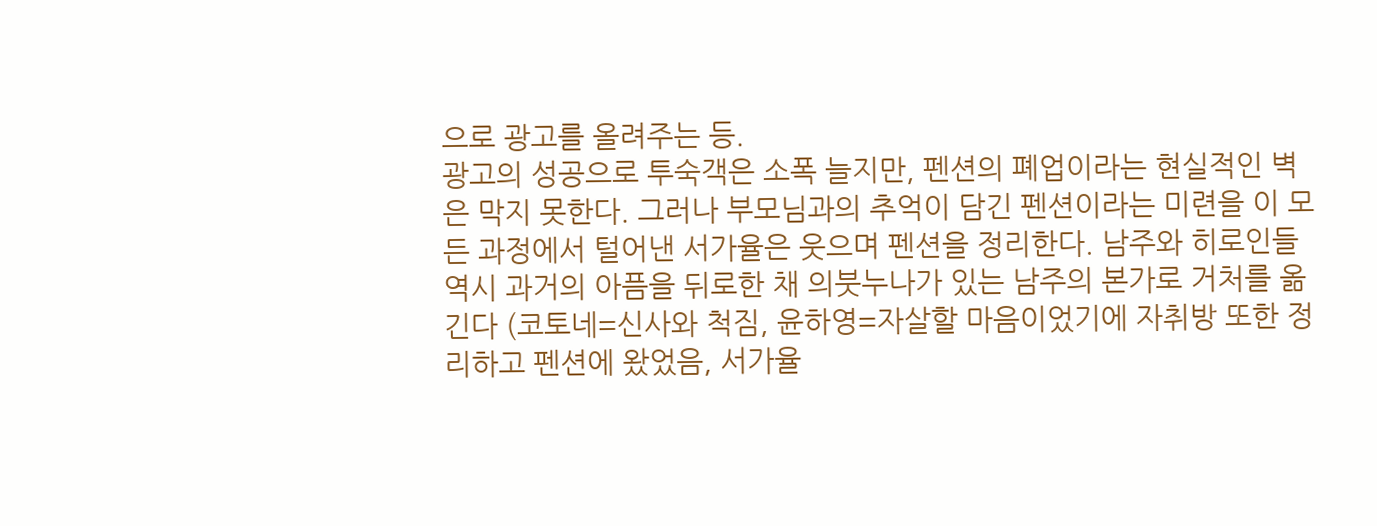으로 광고를 올려주는 등.
광고의 성공으로 투숙객은 소폭 늘지만, 펜션의 폐업이라는 현실적인 벽은 막지 못한다. 그러나 부모님과의 추억이 담긴 펜션이라는 미련을 이 모든 과정에서 털어낸 서가율은 웃으며 펜션을 정리한다. 남주와 히로인들 역시 과거의 아픔을 뒤로한 채 의붓누나가 있는 남주의 본가로 거처를 옮긴다 (코토네=신사와 척짐, 윤하영=자살할 마음이었기에 자취방 또한 정리하고 펜션에 왔었음, 서가율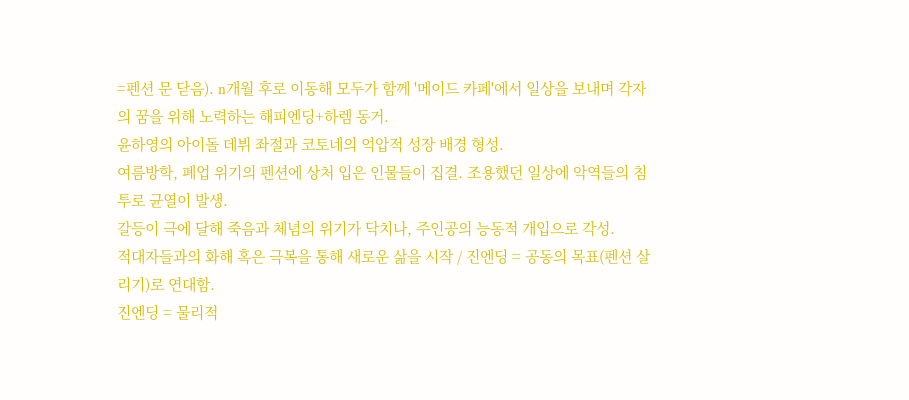=펜션 문 닫음). n개월 후로 이동해 모두가 함께 '메이드 카페'에서 일상을 보내며 각자의 꿈을 위해 노력하는 해피엔딩+하렘 동거.
윤하영의 아이돌 데뷔 좌절과 코토네의 억압적 성장 배경 형성.
여름방학, 폐업 위기의 펜션에 상처 입은 인물들이 집결. 조용했던 일상에 악역들의 침투로 균열이 발생.
갈등이 극에 달해 죽음과 체념의 위기가 닥치나, 주인공의 능동적 개입으로 각성.
적대자들과의 화해 혹은 극복을 통해 새로운 삶을 시작 / 진엔딩 = 공동의 목표(펜션 살리기)로 연대함.
진엔딩 = 물리적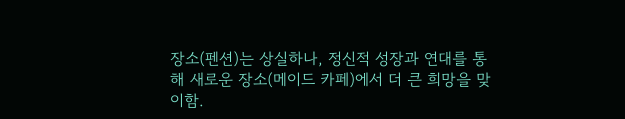장소(펜션)는 상실하나, 정신적 성장과 연대를 통해 새로운 장소(메이드 카페)에서 더 큰 희망을 맞이함.